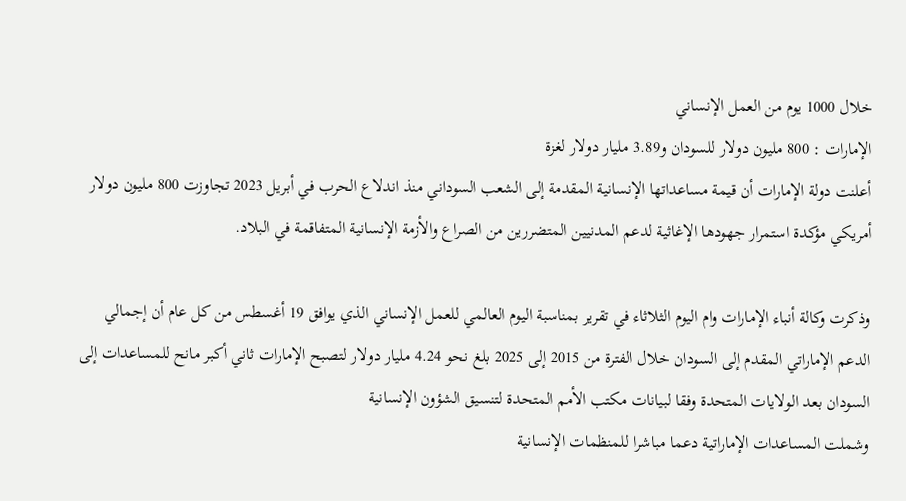خلال 1000 يوم من العمل الإنساني
الإمارات : 800 مليون دولار للسودان و3.89 مليار دولار لغزة
أعلنت دولة الإمارات أن قيمة مساعداتها الإنسانية المقدمة إلى الشعب السوداني منذ اندلاع الحرب في أبريل 2023 تجاوزت 800 مليون دولار أمريكي مؤكدة استمرار جهودها الإغاثية لدعم المدنيين المتضررين من الصراع والأزمة الإنسانية المتفاقمة في البلاد.

وذكرت وكالة أنباء الإمارات وام اليوم الثلاثاء في تقرير بمناسبة اليوم العالمي للعمل الإنساني الذي يوافق 19 أغسطس من كل عام أن إجمالي الدعم الإماراتي المقدم إلى السودان خلال الفترة من 2015 إلى 2025 بلغ نحو 4.24 مليار دولار لتصبح الإمارات ثاني أكبر مانح للمساعدات إلى السودان بعد الولايات المتحدة وفقا لبيانات مكتب الأمم المتحدة لتنسيق الشؤون الإنسانية
وشملت المساعدات الإماراتية دعما مباشرا للمنظمات الإنسانية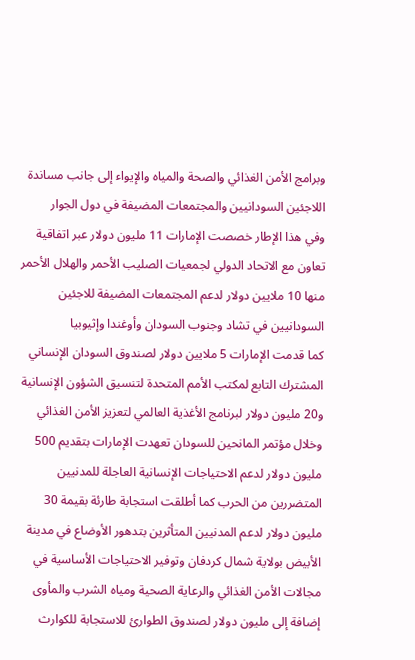وبرامج الأمن الغذائي والصحة والمياه والإيواء إلى جانب مساندة اللاجئين السودانيين والمجتمعات المضيفة في دول الجوار
وفي هذا الإطار خصصت الإمارات 11 مليون دولار عبر اتفاقية تعاون مع الاتحاد الدولي لجمعيات الصليب الأحمر والهلال الأحمر منها 10 ملايين دولار لدعم المجتمعات المضيفة للاجئين السودانيين في تشاد وجنوب السودان وأوغندا وإثيوبيا
كما قدمت الإمارات 5 ملايين دولار لصندوق السودان الإنساني المشترك التابع لمكتب الأمم المتحدة لتنسيق الشؤون الإنسانية و20 مليون دولار لبرنامج الأغذية العالمي لتعزيز الأمن الغذائي
وخلال مؤتمر المانحين للسودان تعهدت الإمارات بتقديم 500 مليون دولار لدعم الاحتياجات الإنسانية العاجلة للمدنيين المتضررين من الحرب كما أطلقت استجابة طارئة بقيمة 30 مليون دولار لدعم المدنيين المتأثرين بتدهور الأوضاع في مدينة الأبيض بولاية شمال كردفان وتوفير الاحتياجات الأساسية في مجالات الأمن الغذائي والرعاية الصحية ومياه الشرب والمأوى إضافة إلى مليون دولار لصندوق الطوارئ للاستجابة للكوارث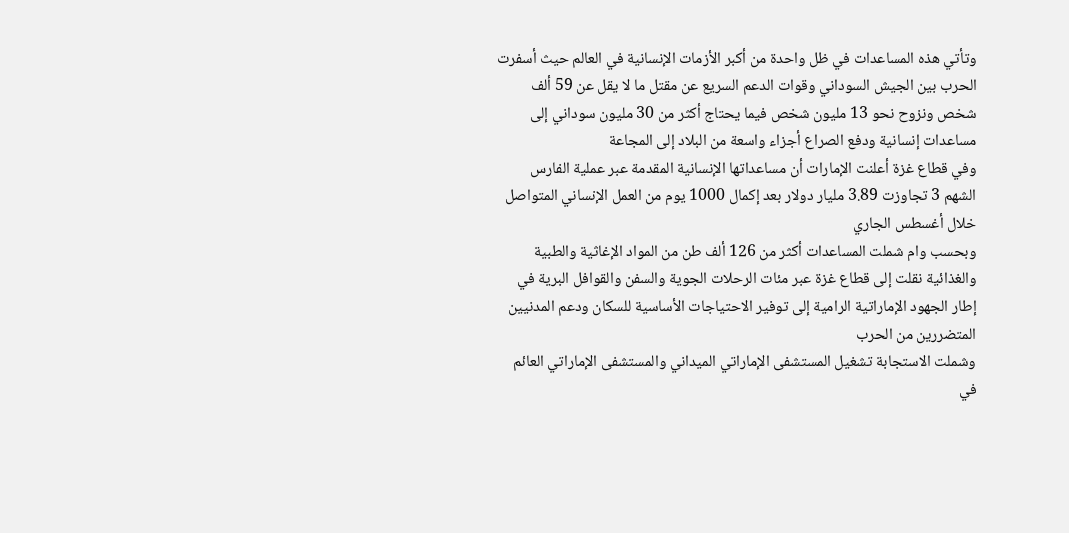وتأتي هذه المساعدات في ظل واحدة من أكبر الأزمات الإنسانية في العالم حيث أسفرت الحرب بين الجيش السوداني وقوات الدعم السريع عن مقتل ما لا يقل عن 59 ألف شخص ونزوح نحو 13 مليون شخص فيما يحتاج أكثر من 30 مليون سوداني إلى مساعدات إنسانية ودفع الصراع أجزاء واسعة من البلاد إلى المجاعة
وفي قطاع غزة أعلنت الإمارات أن مساعداتها الإنسانية المقدمة عبر عملية الفارس الشهم 3 تجاوزت 3.89 مليار دولار بعد إكمال 1000 يوم من العمل الإنساني المتواصل خلال أغسطس الجاري
وبحسب وام شملت المساعدات أكثر من 126 ألف طن من المواد الإغاثية والطبية والغذائية نقلت إلى قطاع غزة عبر مئات الرحلات الجوية والسفن والقوافل البرية في إطار الجهود الإماراتية الرامية إلى توفير الاحتياجات الأساسية للسكان ودعم المدنيين المتضررين من الحرب
وشملت الاستجابة تشغيل المستشفى الإماراتي الميداني والمستشفى الإماراتي العائم في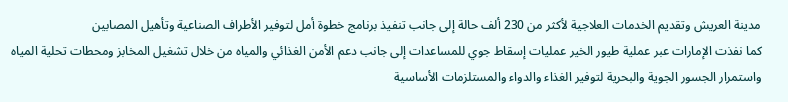مدينة العريش وتقديم الخدمات العلاجية لأكثر من 230 ألف حالة إلى جانب تنفيذ برنامج خطوة أمل لتوفير الأطراف الصناعية وتأهيل المصابين
كما نفذت الإمارات عبر عملية طيور الخير عمليات إسقاط جوي للمساعدات إلى جانب دعم الأمن الغذائي والمياه من خلال تشغيل المخابز ومحطات تحلية المياه واستمرار الجسور الجوية والبحرية لتوفير الغذاء والدواء والمستلزمات الأساسية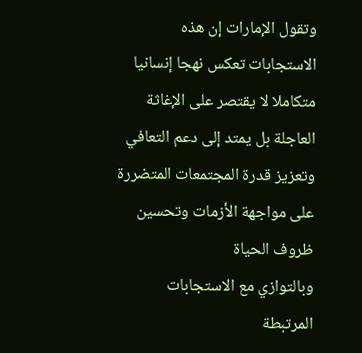وتقول الإمارات إن هذه الاستجابات تعكس نهجا إنسانيا متكاملا لا يقتصر على الإغاثة العاجلة بل يمتد إلى دعم التعافي وتعزيز قدرة المجتمعات المتضررة على مواجهة الأزمات وتحسين ظروف الحياة
وبالتوازي مع الاستجابات المرتبطة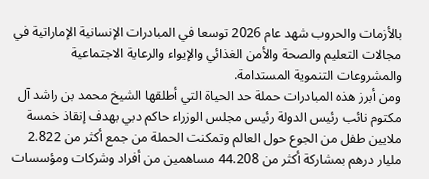بالأزمات والحروب شهد عام 2026 توسعا في المبادرات الإنسانية الإماراتية في مجالات التعليم والصحة والأمن الغذائي والإيواء والرعاية الاجتماعية والمشروعات التنموية المستدامة.
ومن أبرز هذه المبادرات حملة حد الحياة التي أطلقها الشيخ محمد بن راشد آل مكتوم نائب رئيس الدولة رئيس مجلس الوزراء حاكم دبي بهدف إنقاذ خمسة ملايين طفل من الجوع حول العالم وتمكنت الحملة من جمع أكثر من 2.822 مليار درهم بمشاركة أكثر من 44.208 مساهمين من أفراد وشركات ومؤسسات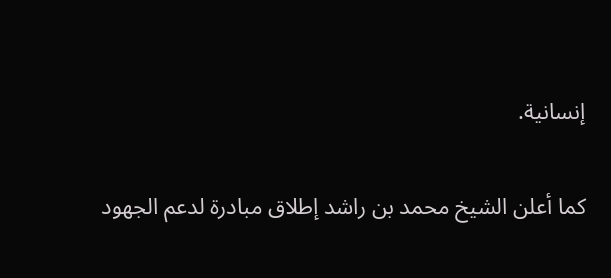إنسانية.

كما أعلن الشيخ محمد بن راشد إطلاق مبادرة لدعم الجهود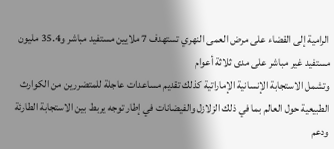الرامية إلى القضاء على مرض العمى النهري تستهدف 7 ملايين مستفيد مباشر و35.4 مليون مستفيد غير مباشر على مدى ثلاثة أعوام
وتشمل الاستجابة الإنسانية الإماراتية كذلك تقديم مساعدات عاجلة للمتضررين من الكوارث الطبيعية حول العالم بما في ذلك الزلازل والفيضانات في إطار توجه يربط بين الاستجابة الطارئة ودعم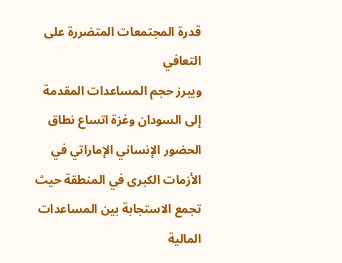قدرة المجتمعات المتضررة على التعافي
ويبرز حجم المساعدات المقدمة إلى السودان وغزة اتساع نطاق الحضور الإنساني الإماراتي في الأزمات الكبرى في المنطقة حيث تجمع الاستجابة بين المساعدات المالية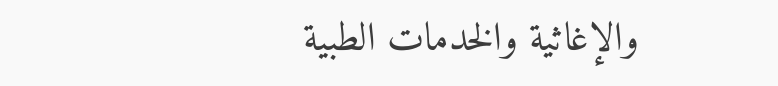والإغاثية والخدمات الطبية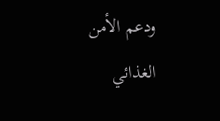ودعم الأمن الغذائي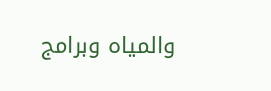والمياه وبرامج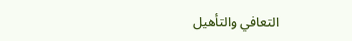التعافي والتأهيل